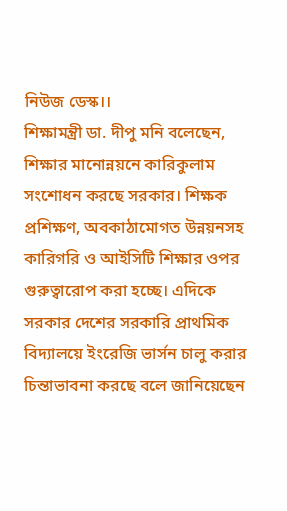নিউজ ডেস্ক।।
শিক্ষামন্ত্রী ডা. দীপু মনি বলেছেন, শিক্ষার মানোন্নয়নে কারিকুলাম সংশোধন করছে সরকার। শিক্ষক প্রশিক্ষণ, অবকাঠামোগত উন্নয়নসহ কারিগরি ও আইসিটি শিক্ষার ওপর গুরুত্বারোপ করা হচ্ছে। এদিকে সরকার দেশের সরকারি প্রাথমিক বিদ্যালয়ে ইংরেজি ভার্সন চালু করার চিন্তাভাবনা করছে বলে জানিয়েছেন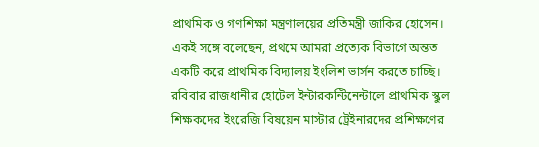প্রাথমিক ও গণশিক্ষা মন্ত্রণালয়ের প্রতিমন্ত্রী জাকির হোসেন। একই সঙ্গে বলেছেন, প্রথমে আমরা প্রত্যেক বিভাগে অন্তত একটি করে প্রাথমিক বিদ্যালয় ইংলিশ ভার্সন করতে চাচ্ছি।
রবিবার রাজধানীর হোটেল ইন্টারকন্টিনেন্টালে প্রাথমিক স্কুল শিক্ষকদের ইংরেজি বিষয়েন মাস্টার ট্রেইনারদের প্রশিক্ষণের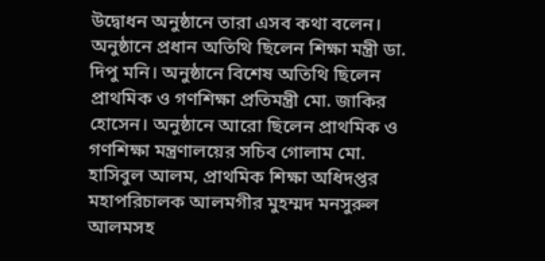উদ্বোধন অনুষ্ঠানে তারা এসব কথা বলেন। অনুষ্ঠানে প্রধান অতিথি ছিলেন শিক্ষা মন্ত্রী ডা. দিপু মনি। অনুষ্ঠানে বিশেষ অতিথি ছিলেন প্রাথমিক ও গণশিক্ষা প্রতিমন্ত্রী মো. জাকির হোসেন। অনুষ্ঠানে আরো ছিলেন প্রাথমিক ও গণশিক্ষা মন্ত্রণালয়ের সচিব গোলাম মো. হাসিবুল আলম, প্রাথমিক শিক্ষা অধিদপ্তর মহাপরিচালক আলমগীর মুহম্মদ মনসুরুল আলমসহ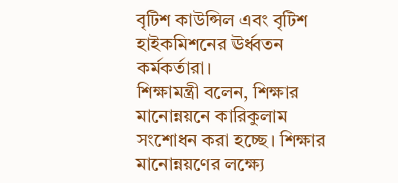বৃটিশ কাউন্সিল এবং বৃটিশ হাইকমিশনের ঊর্ধ্বতন কর্মকর্তারা।
শিক্ষামন্ত্রী বলেন, শিক্ষার মানোন্নয়নে কারিকুলাম সংশোধন করা হচ্ছে। শিক্ষার মানোন্নয়ণের লক্ষ্যে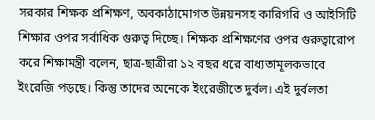সরকার শিক্ষক প্রশিক্ষণ, অবকাঠামোগত উন্নয়নসহ কারিগরি ও আইসিটি শিক্ষার ওপর সর্বাধিক গুরুত্ব দিচ্ছে। শিক্ষক প্রশিক্ষণের ওপর গুরুত্বারোপ করে শিক্ষামন্ত্রী বলেন, ছাত্র-ছাত্রীরা ১২ বছর ধরে বাধ্যতামূলকভাবে ইংরেজি পড়ছে। কিন্তু তাদের অনেকে ইংরেজীতে দুর্বল। এই দুর্বলতা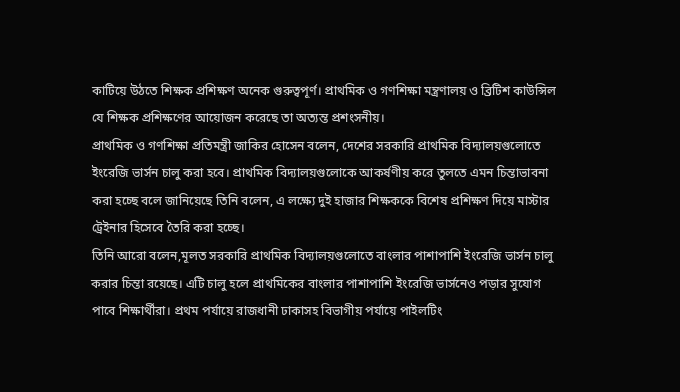কাটিয়ে উঠতে শিক্ষক প্রশিক্ষণ অনেক গুরুত্বপূর্ণ। প্রাথমিক ও গণশিক্ষা মন্ত্রণালয় ও ব্রিটিশ কাউন্সিল যে শিক্ষক প্রশিক্ষণের আয়োজন করেছে তা অত্যন্ত প্রশংসনীয়।
প্রাথমিক ও গণশিক্ষা প্রতিমন্ত্রী জাকির হোসেন বলেন, দেশের সরকারি প্রাথমিক বিদ্যালয়গুলোতে ইংরেজি ভার্সন চালু করা হবে। প্রাথমিক বিদ্যালয়গুলোকে আকর্ষণীয় করে তুলতে এমন চিন্তাভাবনা করা হচ্ছে বলে জানিয়েছে তিনি বলেন, এ লক্ষ্যে দুই হাজার শিক্ষককে বিশেষ প্রশিক্ষণ দিয়ে মাস্টার ট্রেইনার হিসেবে তৈরি করা হচ্ছে।
তিনি আরো বলেন,মূলত সরকারি প্রাথমিক বিদ্যালয়গুলোতে বাংলার পাশাপাশি ইংরেজি ভার্সন চালু করার চিন্তা রয়েছে। এটি চালু হলে প্রাথমিকের বাংলার পাশাপাশি ইংরেজি ভার্সনেও পড়ার সুযোগ পাবে শিক্ষার্থীরা। প্রথম পর্যায়ে রাজধানী ঢাকাসহ বিভাগীয় পর্যায়ে পাইলটিং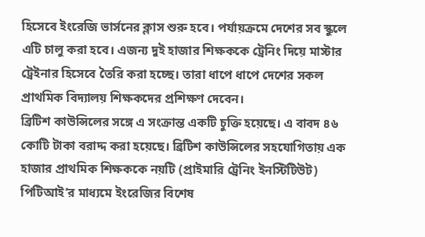হিসেবে ইংরেজি ভার্সনের ক্লাস শুরু হবে। পর্যায়ক্রমে দেশের সব স্কুলে এটি চালু করা হবে। এজন্য দুই হাজার শিক্ষককে ট্রেনিং দিয়ে মাস্টার ট্রেইনার হিসেবে তৈরি করা হচ্ছে। তারা ধাপে ধাপে দেশের সকল প্রাথমিক বিদ্যালয় শিক্ষকদের প্রশিক্ষণ দেবেন।
ব্রিটিশ কাউন্সিলের সঙ্গে এ সংক্রান্ত একটি চুক্তি হয়েছে। এ বাবদ ৪৬ কোটি টাকা বরাদ্দ করা হয়েছে। ব্রিটিশ কাউন্সিলের সহযোগিতায় এক হাজার প্রাথমিক শিক্ষককে নয়টি (প্রাইমারি ট্রেনিং ইনস্টিটিউট) পিটিআই’র মাধ্যমে ইংরেজির বিশেষ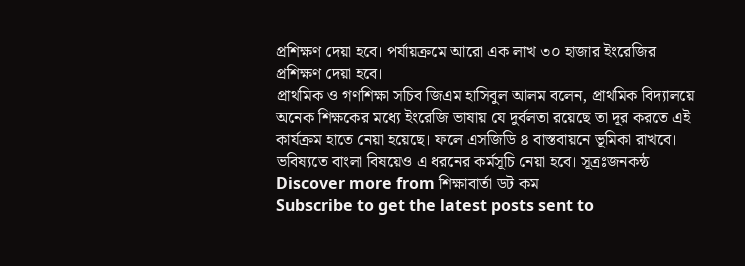প্রশিক্ষণ দেয়া হবে। পর্যায়ক্রমে আরো এক লাখ ৩০ হাজার ইংরেজির প্রশিক্ষণ দেয়া হবে।
প্রাথমিক ও গণশিক্ষা সচিব জিএম হাসিবুল আলম বলেন, প্রাথমিক বিদ্যালয়ে অনেক শিক্ষকের মধ্যে ইংরেজি ভাষায় যে দুর্বলতা রয়েছে তা দূর করতে এই কার্যক্রম হাতে নেয়া হয়েছে। ফলে এসজিডি ৪ বাস্তবায়নে ভূমিকা রাখবে। ভবিষ্যতে বাংলা বিষয়েও এ ধরনের কর্মসূচি নেয়া হবে। সূত্রঃজনকন্ঠ
Discover more from শিক্ষাবার্তা ডট কম
Subscribe to get the latest posts sent to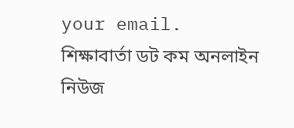your email.
শিক্ষাবার্তা ডট কম অনলাইন নিউজ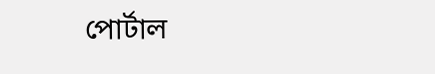পোর্টাল